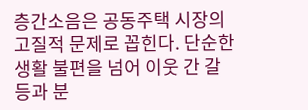층간소음은 공동주택 시장의 고질적 문제로 꼽힌다. 단순한 생활 불편을 넘어 이웃 간 갈등과 분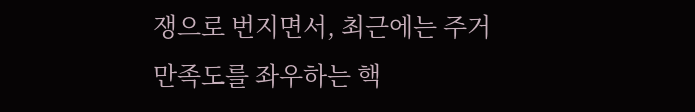쟁으로 번지면서, 최근에는 주거 만족도를 좌우하는 핵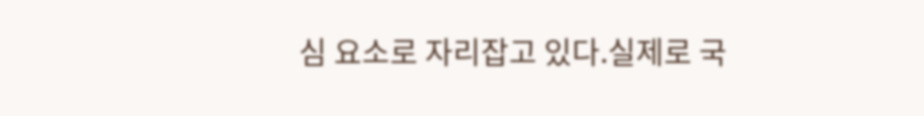심 요소로 자리잡고 있다.실제로 국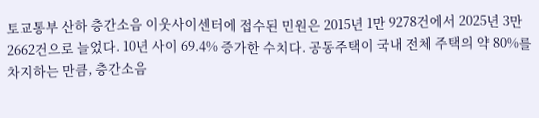토교통부 산하 층간소음 이웃사이센터에 접수된 민원은 2015년 1만 9278건에서 2025년 3만 2662건으로 늘었다. 10년 사이 69.4% 증가한 수치다. 공동주택이 국내 전체 주택의 약 80%를 차지하는 만큼, 층간소음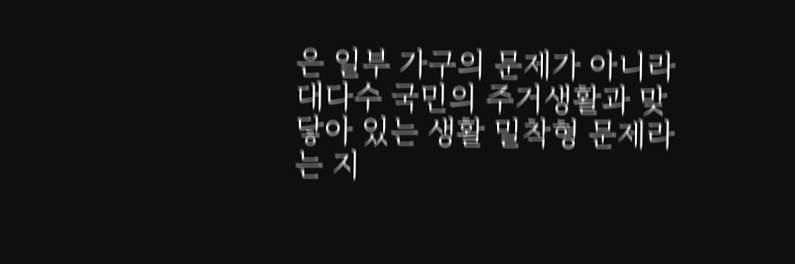은 일부 가구의 문제가 아니라 대다수 국민의 주거생활과 맞닿아 있는 생활 밀착형 문제라는 지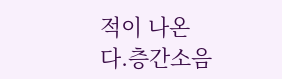적이 나온다.층간소음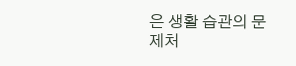은 생활 습관의 문제처